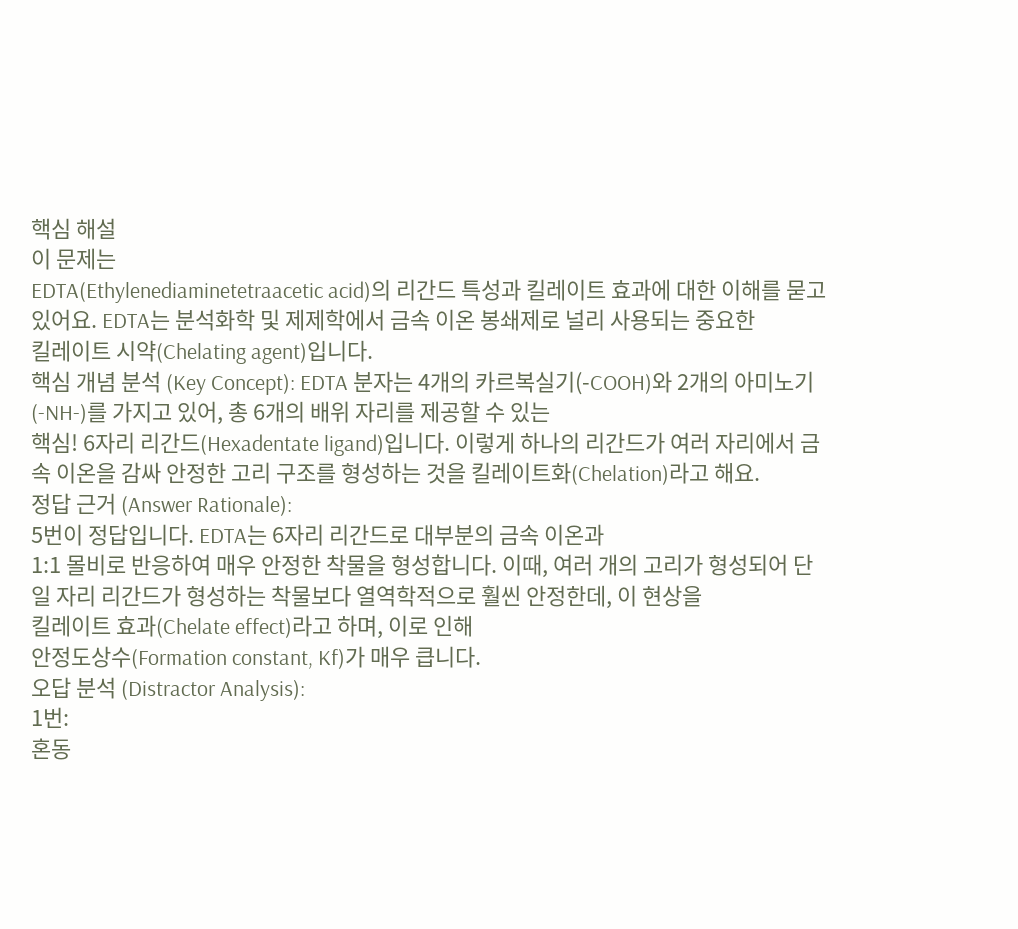핵심 해설
이 문제는
EDTA(Ethylenediaminetetraacetic acid)의 리간드 특성과 킬레이트 효과에 대한 이해를 묻고 있어요. EDTA는 분석화학 및 제제학에서 금속 이온 봉쇄제로 널리 사용되는 중요한
킬레이트 시약(Chelating agent)입니다.
핵심 개념 분석 (Key Concept): EDTA 분자는 4개의 카르복실기(-COOH)와 2개의 아미노기(-NH-)를 가지고 있어, 총 6개의 배위 자리를 제공할 수 있는
핵심! 6자리 리간드(Hexadentate ligand)입니다. 이렇게 하나의 리간드가 여러 자리에서 금속 이온을 감싸 안정한 고리 구조를 형성하는 것을 킬레이트화(Chelation)라고 해요.
정답 근거 (Answer Rationale):
5번이 정답입니다. EDTA는 6자리 리간드로 대부분의 금속 이온과
1:1 몰비로 반응하여 매우 안정한 착물을 형성합니다. 이때, 여러 개의 고리가 형성되어 단일 자리 리간드가 형성하는 착물보다 열역학적으로 훨씬 안정한데, 이 현상을
킬레이트 효과(Chelate effect)라고 하며, 이로 인해
안정도상수(Formation constant, Kf)가 매우 큽니다.
오답 분석 (Distractor Analysis):
1번:
혼동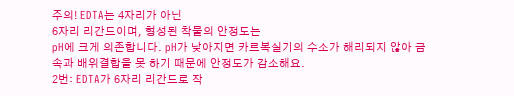주의! EDTA는 4자리가 아닌
6자리 리간드이며, 형성된 착물의 안정도는
pH에 크게 의존합니다. pH가 낮아지면 카르복실기의 수소가 해리되지 않아 금속과 배위결합을 못 하기 때문에 안정도가 감소해요.
2번: EDTA가 6자리 리간드로 작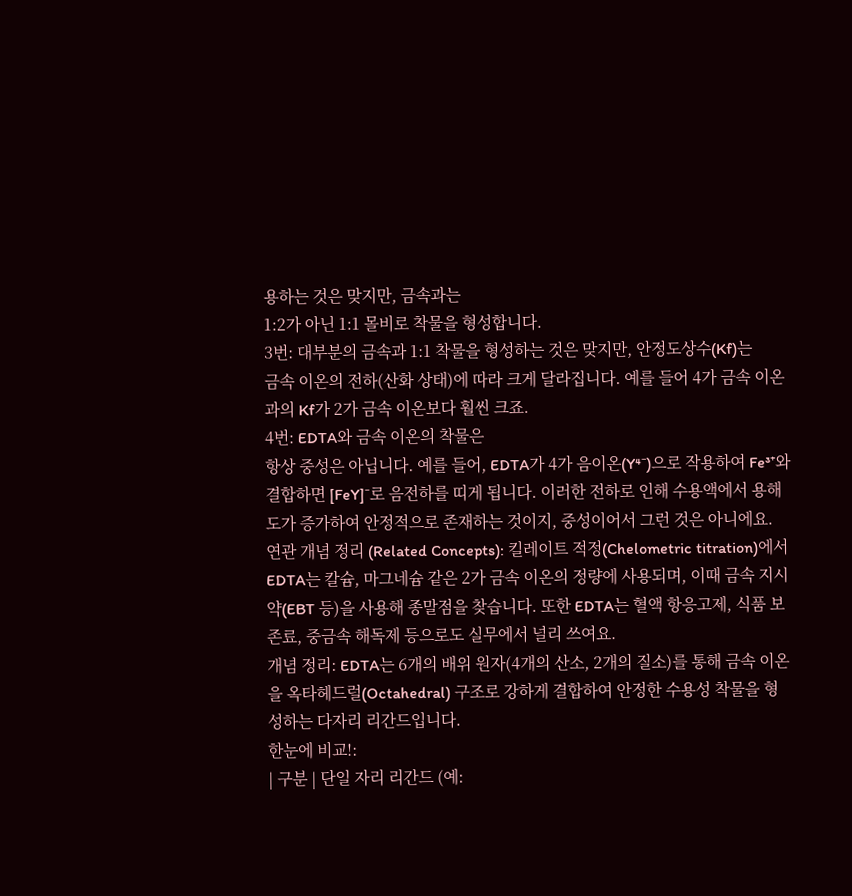용하는 것은 맞지만, 금속과는
1:2가 아닌 1:1 몰비로 착물을 형성합니다.
3번: 대부분의 금속과 1:1 착물을 형성하는 것은 맞지만, 안정도상수(Kf)는
금속 이온의 전하(산화 상태)에 따라 크게 달라집니다. 예를 들어 4가 금속 이온과의 Kf가 2가 금속 이온보다 훨씬 크죠.
4번: EDTA와 금속 이온의 착물은
항상 중성은 아닙니다. 예를 들어, EDTA가 4가 음이온(Y⁴⁻)으로 작용하여 Fe³⁺와 결합하면 [FeY]⁻로 음전하를 띠게 됩니다. 이러한 전하로 인해 수용액에서 용해도가 증가하여 안정적으로 존재하는 것이지, 중성이어서 그런 것은 아니에요.
연관 개념 정리 (Related Concepts): 킬레이트 적정(Chelometric titration)에서 EDTA는 칼슘, 마그네슘 같은 2가 금속 이온의 정량에 사용되며, 이때 금속 지시약(EBT 등)을 사용해 종말점을 찾습니다. 또한 EDTA는 혈액 항응고제, 식품 보존료, 중금속 해독제 등으로도 실무에서 널리 쓰여요.
개념 정리: EDTA는 6개의 배위 원자(4개의 산소, 2개의 질소)를 통해 금속 이온을 옥타헤드럴(Octahedral) 구조로 강하게 결합하여 안정한 수용성 착물을 형성하는 다자리 리간드입니다.
한눈에 비교!:
| 구분 | 단일 자리 리간드 (예: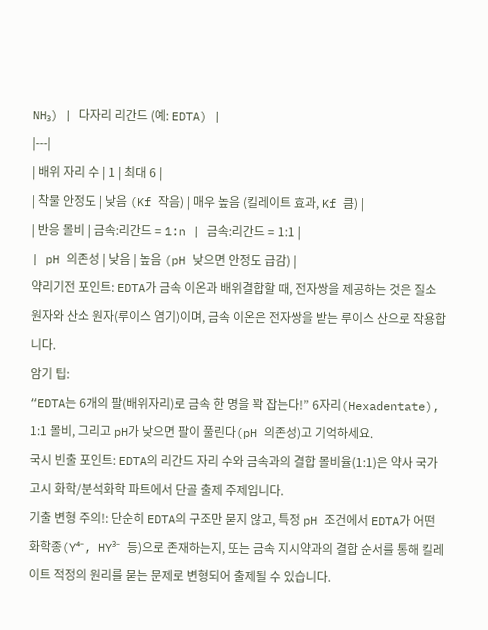NH₃) | 다자리 리간드 (예: EDTA) |
|---|
| 배위 자리 수 | 1 | 최대 6 |
| 착물 안정도 | 낮음 (Kf 작음) | 매우 높음 (킬레이트 효과, Kf 큼) |
| 반응 몰비 | 금속:리간드 = 1:n | 금속:리간드 = 1:1 |
| pH 의존성 | 낮음 | 높음 (pH 낮으면 안정도 급감) |
약리기전 포인트: EDTA가 금속 이온과 배위결합할 때, 전자쌍을 제공하는 것은 질소 원자와 산소 원자(루이스 염기)이며, 금속 이온은 전자쌍을 받는 루이스 산으로 작용합니다.
암기 팁:
“EDTA는 6개의 팔(배위자리)로 금속 한 명을 꽉 잡는다!” 6자리(Hexadentate), 1:1 몰비, 그리고 pH가 낮으면 팔이 풀린다(pH 의존성)고 기억하세요.
국시 빈출 포인트: EDTA의 리간드 자리 수와 금속과의 결합 몰비율(1:1)은 약사 국가고시 화학/분석화학 파트에서 단골 출제 주제입니다.
기출 변형 주의!: 단순히 EDTA의 구조만 묻지 않고, 특정 pH 조건에서 EDTA가 어떤 화학종(Y⁴⁻, HY³⁻ 등)으로 존재하는지, 또는 금속 지시약과의 결합 순서를 통해 킬레이트 적정의 원리를 묻는 문제로 변형되어 출제될 수 있습니다.